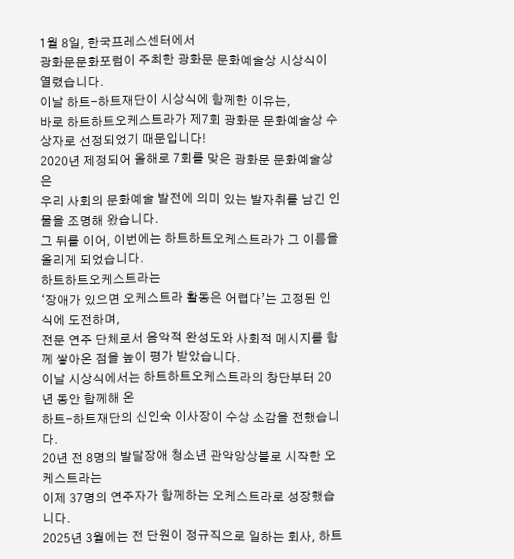1월 8일, 한국프레스센터에서
광화문문화포럼이 주최한 광화문 문화예술상 시상식이 열렸습니다.
이날 하트-하트재단이 시상식에 함께한 이유는,
바로 하트하트오케스트라가 제7회 광화문 문화예술상 수상자로 선정되었기 때문입니다!
2020년 제정되어 올해로 7회를 맞은 광화문 문화예술상은
우리 사회의 문화예술 발전에 의미 있는 발자취를 남긴 인물을 조명해 왔습니다.
그 뒤를 이어, 이번에는 하트하트오케스트라가 그 이름을 올리게 되었습니다.
하트하트오케스트라는
‘장애가 있으면 오케스트라 활동은 어렵다’는 고정된 인식에 도전하며,
전문 연주 단체로서 음악적 완성도와 사회적 메시지를 함께 쌓아온 점을 높이 평가 받았습니다.
이날 시상식에서는 하트하트오케스트라의 창단부터 20년 동안 함께해 온
하트-하트재단의 신인숙 이사장이 수상 소감을 전했습니다.
20년 전 8명의 발달장애 청소년 관악앙상블로 시작한 오케스트라는
이제 37명의 연주자가 함께하는 오케스트라로 성장했습니다.
2025년 3월에는 전 단원이 정규직으로 일하는 회사, 하트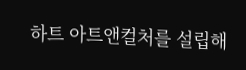하트 아트앤컬처를 설립해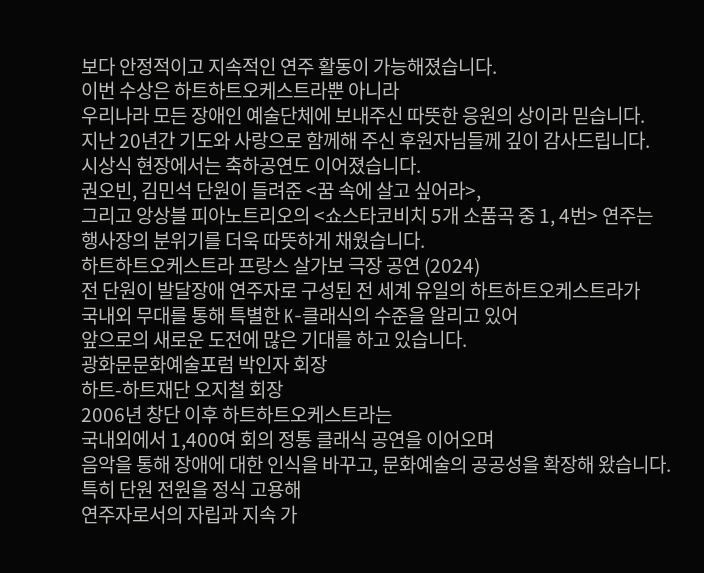보다 안정적이고 지속적인 연주 활동이 가능해졌습니다.
이번 수상은 하트하트오케스트라뿐 아니라
우리나라 모든 장애인 예술단체에 보내주신 따뜻한 응원의 상이라 믿습니다.
지난 20년간 기도와 사랑으로 함께해 주신 후원자님들께 깊이 감사드립니다.
시상식 현장에서는 축하공연도 이어졌습니다.
권오빈, 김민석 단원이 들려준 <꿈 속에 살고 싶어라>,
그리고 앙상블 피아노트리오의 <쇼스타코비치 5개 소품곡 중 1, 4번> 연주는
행사장의 분위기를 더욱 따뜻하게 채웠습니다.
하트하트오케스트라 프랑스 살가보 극장 공연 (2024)
전 단원이 발달장애 연주자로 구성된 전 세계 유일의 하트하트오케스트라가
국내외 무대를 통해 특별한 K-클래식의 수준을 알리고 있어
앞으로의 새로운 도전에 많은 기대를 하고 있습니다.
광화문문화예술포럼 박인자 회장
하트-하트재단 오지철 회장
2006년 창단 이후 하트하트오케스트라는
국내외에서 1,400여 회의 정통 클래식 공연을 이어오며
음악을 통해 장애에 대한 인식을 바꾸고, 문화예술의 공공성을 확장해 왔습니다.
특히 단원 전원을 정식 고용해
연주자로서의 자립과 지속 가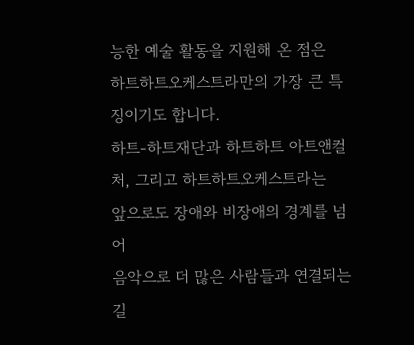능한 예술 활동을 지원해 온 점은
하트하트오케스트라만의 가장 큰 특징이기도 합니다.
하트-하트재단과 하트하트 아트앤컬처, 그리고 하트하트오케스트라는
앞으로도 장애와 비장애의 경계를 넘어
음악으로 더 많은 사람들과 연결되는 길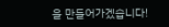을 만들어가겠습니다!